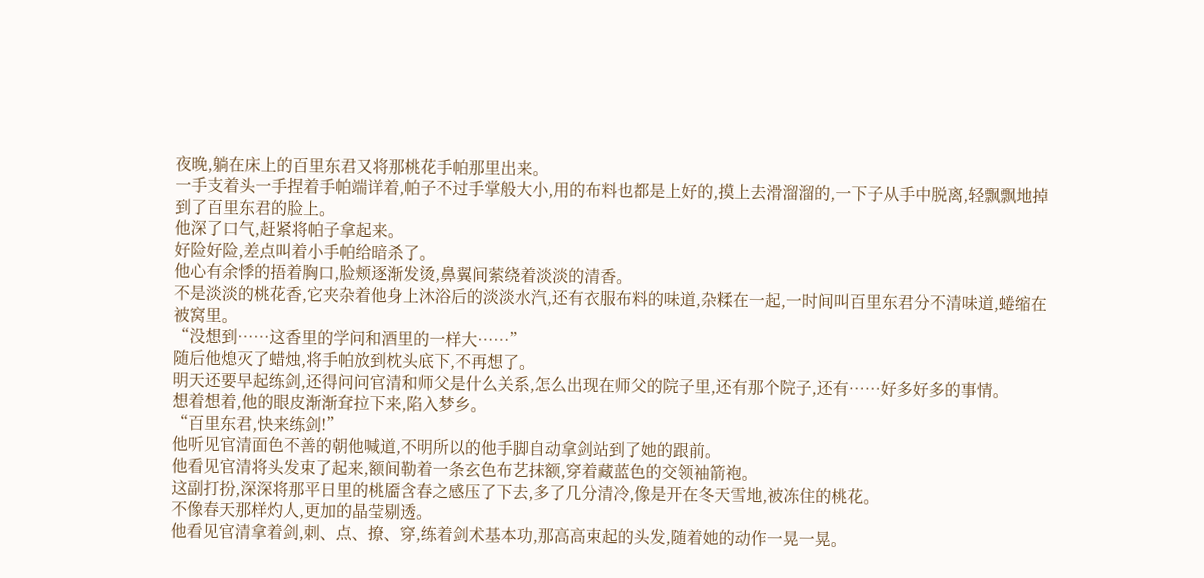夜晚,躺在床上的百里东君又将那桃花手帕那里出来。
一手支着头一手捏着手帕端详着,帕子不过手掌般大小,用的布料也都是上好的,摸上去滑溜溜的,一下子从手中脱离,轻飘飘地掉到了百里东君的脸上。
他深了口气,赶紧将帕子拿起来。
好险好险,差点叫着小手帕给暗杀了。
他心有余悸的捂着胸口,脸颊逐渐发烫,鼻翼间萦绕着淡淡的清香。
不是淡淡的桃花香,它夹杂着他身上沐浴后的淡淡水汽,还有衣服布料的味道,杂糅在一起,一时间叫百里东君分不清味道,蜷缩在被窝里。
“没想到……这香里的学问和酒里的一样大……”
随后他熄灭了蜡烛,将手帕放到枕头底下,不再想了。
明天还要早起练剑,还得问问官清和师父是什么关系,怎么出现在师父的院子里,还有那个院子,还有……好多好多的事情。
想着想着,他的眼皮渐渐耷拉下来,陷入梦乡。
“百里东君,快来练剑!”
他听见官清面色不善的朝他喊道,不明所以的他手脚自动拿剑站到了她的跟前。
他看见官清将头发束了起来,额间勒着一条玄色布艺抹额,穿着藏蓝色的交领袖箭袍。
这副打扮,深深将那平日里的桃靥含春之感压了下去,多了几分清冷,像是开在冬天雪地,被冻住的桃花。
不像春天那样灼人,更加的晶莹剔透。
他看见官清拿着剑,刺、点、撩、穿,练着剑术基本功,那高高束起的头发,随着她的动作一晃一晃。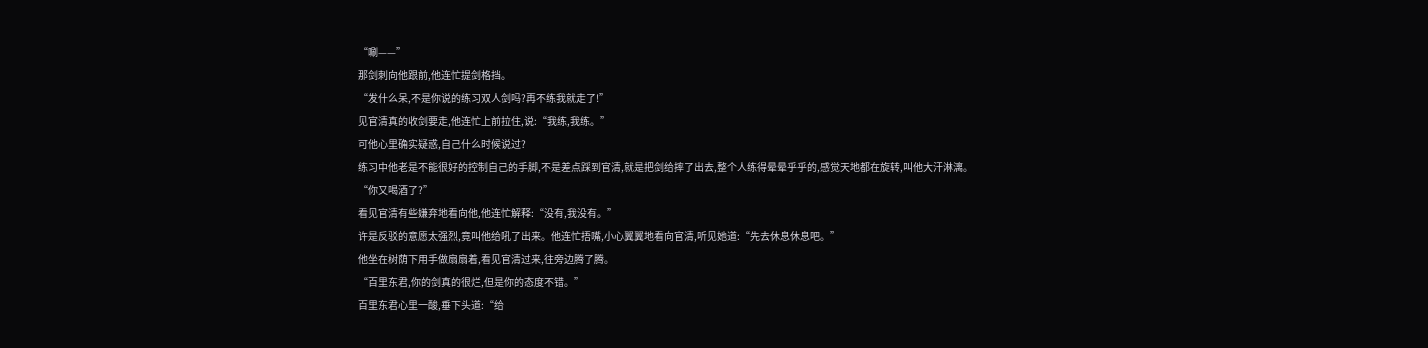“唰——”
那剑刺向他跟前,他连忙提剑格挡。
“发什么呆,不是你说的练习双人剑吗?再不练我就走了!”
见官清真的收剑要走,他连忙上前拉住,说:“我练,我练。”
可他心里确实疑惑,自己什么时候说过?
练习中他老是不能很好的控制自己的手脚,不是差点踩到官清,就是把剑给摔了出去,整个人练得晕晕乎乎的,感觉天地都在旋转,叫他大汗淋漓。
“你又喝酒了?”
看见官清有些嫌弃地看向他,他连忙解释:“没有,我没有。”
许是反驳的意愿太强烈,竟叫他给吼了出来。他连忙捂嘴,小心翼翼地看向官清,听见她道:“先去休息休息吧。”
他坐在树荫下用手做扇扇着,看见官清过来,往旁边腾了腾。
“百里东君,你的剑真的很烂,但是你的态度不错。”
百里东君心里一酸,垂下头道:“给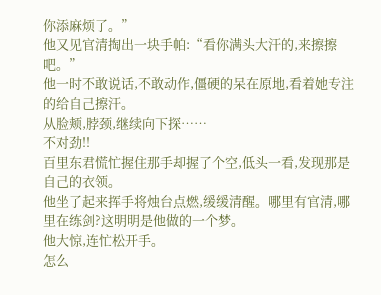你添麻烦了。”
他又见官清掏出一块手帕:“看你满头大汗的,来擦擦吧。”
他一时不敢说话,不敢动作,僵硬的呆在原地,看着她专注的给自己擦汗。
从脸颊,脖颈,继续向下探……
不对劲!!
百里东君慌忙握住那手却握了个空,低头一看,发现那是自己的衣领。
他坐了起来挥手将烛台点燃,缓缓清醒。哪里有官清,哪里在练剑?这明明是他做的一个梦。
他大惊,连忙松开手。
怎么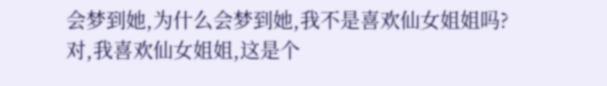会梦到她,为什么会梦到她,我不是喜欢仙女姐姐吗?
对,我喜欢仙女姐姐,这是个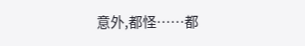意外,都怪……都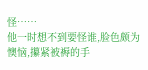怪……
他一时想不到要怪谁,脸色颇为懊恼,攥紧被褥的手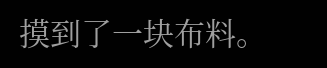摸到了一块布料。